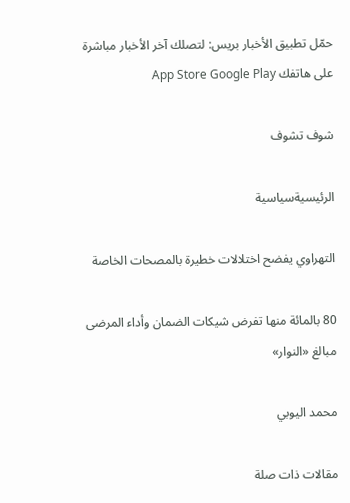حمّل تطبيق الأخبار بريس: لتصلك آخر الأخبار مباشرة على هاتفك App Store Google Play

شوف تشوف

الرئيسيةسياسية

التهراوي يفضح اختلالات خطيرة بالمصحات الخاصة

80 بالمائة منها تفرض شيكات الضمان وأداء المرضى مبالغ «النوار»

محمد اليوبي

مقالات ذات صلة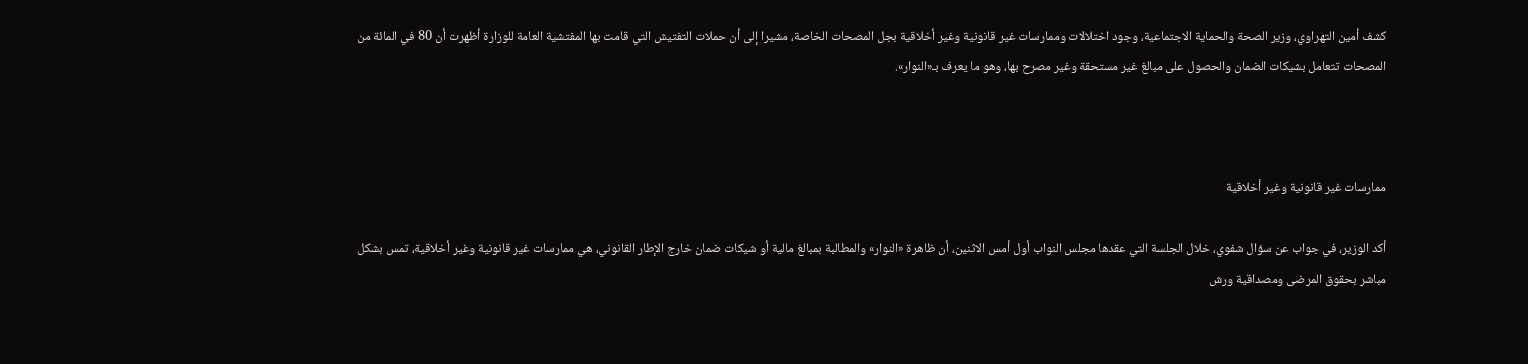كشف أمين التهراوي، وزير الصحة والحماية الاجتماعية، وجود اختلالات وممارسات غير قانونية وغير أخلاقية بجل المصحات الخاصة، مشيرا إلى أن حملات التفتيش التي قامت بها المفتشية العامة للوزارة أظهرت أن 80 في المائة من المصحات تتعامل بشيكات الضمان والحصول على مبالغ غير مستحقة وغير مصرح بها، وهو ما يعرف بـ«النوار».



ممارسات غير قانونية وغير أخلاقية

أكد الوزير، في جواب عن سؤال شفوي، خلال الجلسة التي عقدها مجلس النواب أول أمس الاثنين، أن ظاهرة «النوار» والمطالبة بمبالغ مالية أو شيكات ضمان خارج الإطار القانوني، هي ممارسات غير قانونية وغير أخلاقية، تمس بشكل مباشر بحقوق المرضى ومصداقية ورش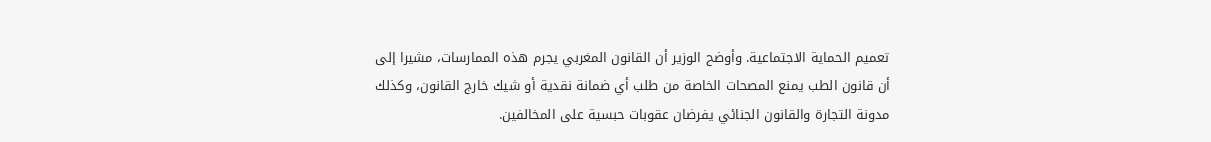تعميم الحماية الاجتماعية. وأوضح الوزير أن القانون المغربي يجرم هذه الممارسات، مشيرا إلى أن قانون الطب يمنع المصحات الخاصة من طلب أي ضمانة نقدية أو شيك خارج القانون، وكذلك مدونة التجارة والقانون الجنائي يفرضان عقوبات حبسية على المخالفين.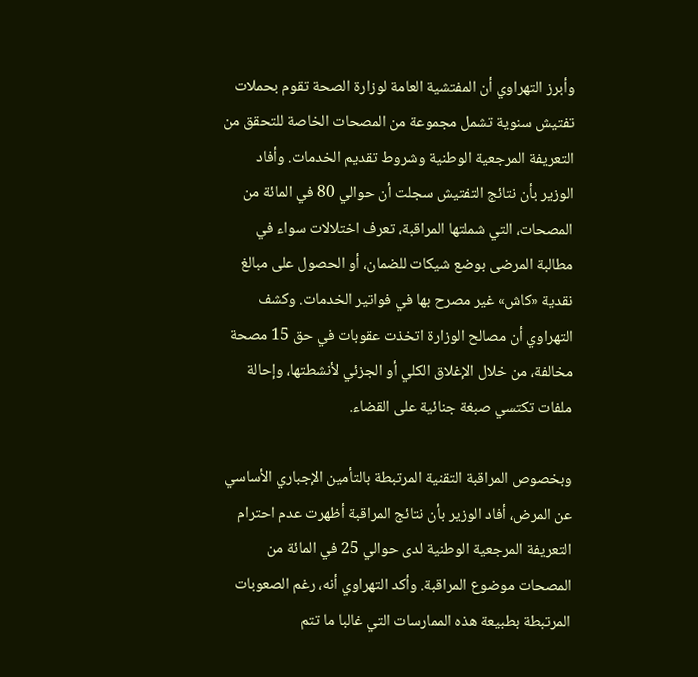وأبرز التهراوي أن المفتشية العامة لوزارة الصحة تقوم بحملات تفتيش سنوية تشمل مجموعة من المصحات الخاصة للتحقق من التعريفة المرجعية الوطنية وشروط تقديم الخدمات. وأفاد الوزير بأن نتائج التفتيش سجلت أن حوالي 80 في المائة من المصحات، التي شملتها المراقبة، تعرف اختلالات سواء في مطالبة المرضى بوضع شيكات للضمان، أو الحصول على مبالغ نقدية «كاش» غير مصرح بها في فواتير الخدمات. وكشف التهراوي أن مصالح الوزارة اتخذت عقوبات في حق 15 مصحة مخالفة، من خلال الإغلاق الكلي أو الجزئي لأنشطتها، وإحالة ملفات تكتسي صبغة جنائية على القضاء.

وبخصوص المراقبة التقنية المرتبطة بالتأمين الإجباري الأساسي عن المرض، أفاد الوزير بأن نتائج المراقبة أظهرت عدم احترام التعريفة المرجعية الوطنية لدى حوالي 25 في المائة من المصحات موضوع المراقبة. وأكد التهراوي أنه، رغم الصعوبات المرتبطة بطبيعة هذه الممارسات التي غالبا ما تتم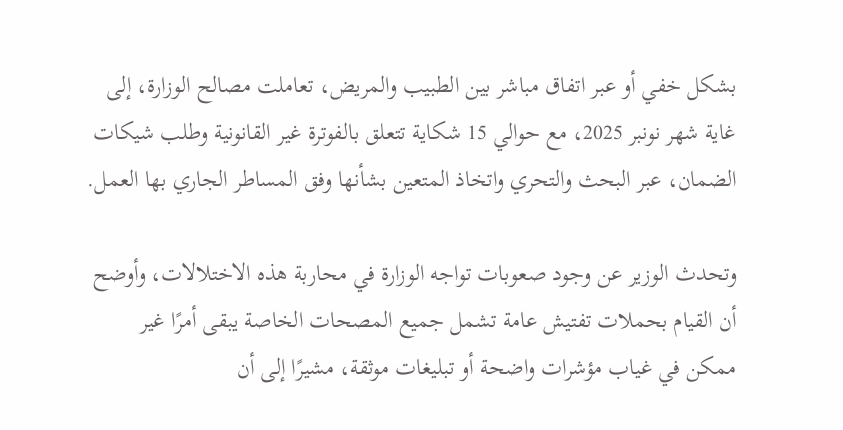بشكل خفي أو عبر اتفاق مباشر بين الطبيب والمريض، تعاملت مصالح الوزارة، إلى غاية شهر نونبر 2025، مع حوالي 15 شكاية تتعلق بالفوترة غير القانونية وطلب شيكات الضمان، عبر البحث والتحري واتخاذ المتعين بشأنها وفق المساطر الجاري بها العمل.

وتحدث الوزير عن وجود صعوبات تواجه الوزارة في محاربة هذه الاختلالات، وأوضح أن القيام بحملات تفتيش عامة تشمل جميع المصحات الخاصة يبقى أمرًا غير ممكن في غياب مؤشرات واضحة أو تبليغات موثقة، مشيرًا إلى أن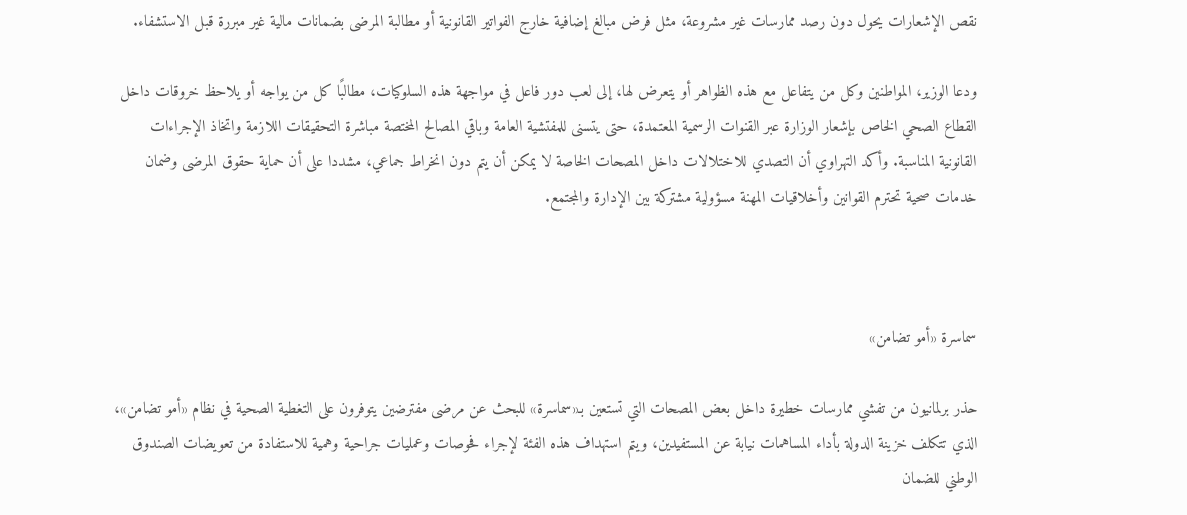نقص الإشعارات يحول دون رصد ممارسات غير مشروعة، مثل فرض مبالغ إضافية خارج الفواتير القانونية أو مطالبة المرضى بضمانات مالية غير مبررة قبل الاستشفاء.

ودعا الوزير، المواطنين وكل من يتفاعل مع هذه الظواهر أو يتعرض لها، إلى لعب دور فاعل في مواجهة هذه السلوكيات، مطالبًا كل من يواجه أو يلاحظ خروقات داخل القطاع الصحي الخاص بإشعار الوزارة عبر القنوات الرسمية المعتمدة، حتى يتسنى للمفتشية العامة وباقي المصالح المختصة مباشرة التحقيقات اللازمة واتخاذ الإجراءات القانونية المناسبة. وأكد التهراوي أن التصدي للاختلالات داخل المصحات الخاصة لا يمكن أن يتم دون انخراط جماعي، مشددا على أن حماية حقوق المرضى وضمان خدمات صحية تحترم القوانين وأخلاقيات المهنة مسؤولية مشتركة بين الإدارة والمجتمع.



سماسرة «أمو تضامن»

حذر برلمانيون من تفشي ممارسات خطيرة داخل بعض المصحات التي تستعين بـ«سماسرة» للبحث عن مرضى مفترضين يتوفرون على التغطية الصحية في نظام «أمو تضامن»، الذي تتكلف خزينة الدولة بأداء المساهمات نيابة عن المستفيدين، ويتم استهداف هذه الفئة لإجراء فحوصات وعمليات جراحية وهمية للاستفادة من تعويضات الصندوق الوطني للضمان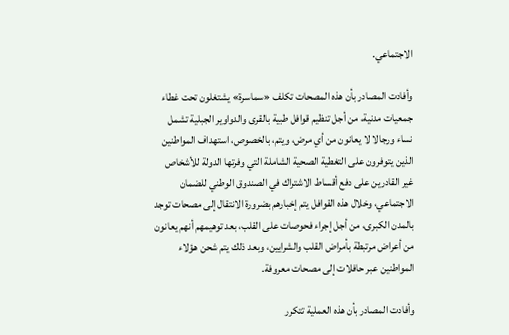الاجتماعي.

وأفادت المصادر بأن هذه المصحات تكلف «سماسرة» يشتغلون تحت غطاء جمعيات مدنية، من أجل تنظيم قوافل طبية بالقرى والدواوير الجبلية تشمل نساء ورجالا لا يعانون من أي مرض، ويتم، بالخصوص، استهداف المواطنين الذين يتوفرون على التغطية الصحية الشاملة التي وفرتها الدولة للأشخاص غير القادرين على دفع أقساط الاشتراك في الصندوق الوطني للضمان الاجتماعي، وخلال هذه القوافل يتم إخبارهم بضرورة الانتقال إلى مصحات توجد بالمدن الكبرى، من أجل إجراء فحوصات على القلب، بعد توهيمهم أنهم يعانون من أعراض مرتبطة بأمراض القلب والشرايين، وبعد ذلك يتم شحن هؤلاء المواطنين عبر حافلات إلى مصحات معروفة.

وأفادت المصادر بأن هذه العملية تتكرر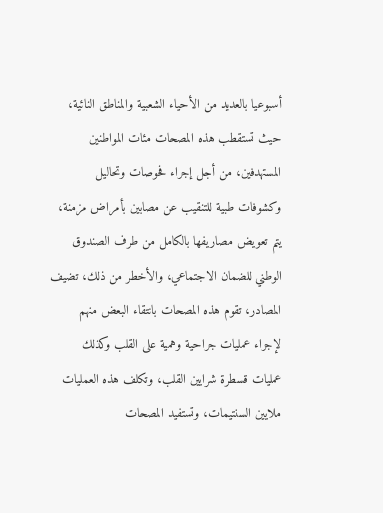أسبوعيا بالعديد من الأحياء الشعبية والمناطق النائية، حيث تستقطب هذه المصحات مئات المواطنين المستهدفين، من أجل إجراء فحوصات وتحاليل وكشوفات طبية للتنقيب عن مصابين بأمراض مزمنة، يتم تعويض مصاريفها بالكامل من طرف الصندوق الوطني للضمان الاجتماعي، والأخطر من ذلك، تضيف المصادر، تقوم هذه المصحات بانتقاء البعض منهم لإجراء عمليات جراحية وهمية على القلب وكذلك عمليات قسطرة شرايين القلب، وتكلف هذه العمليات ملايين السنتيمات، وتستفيد المصحات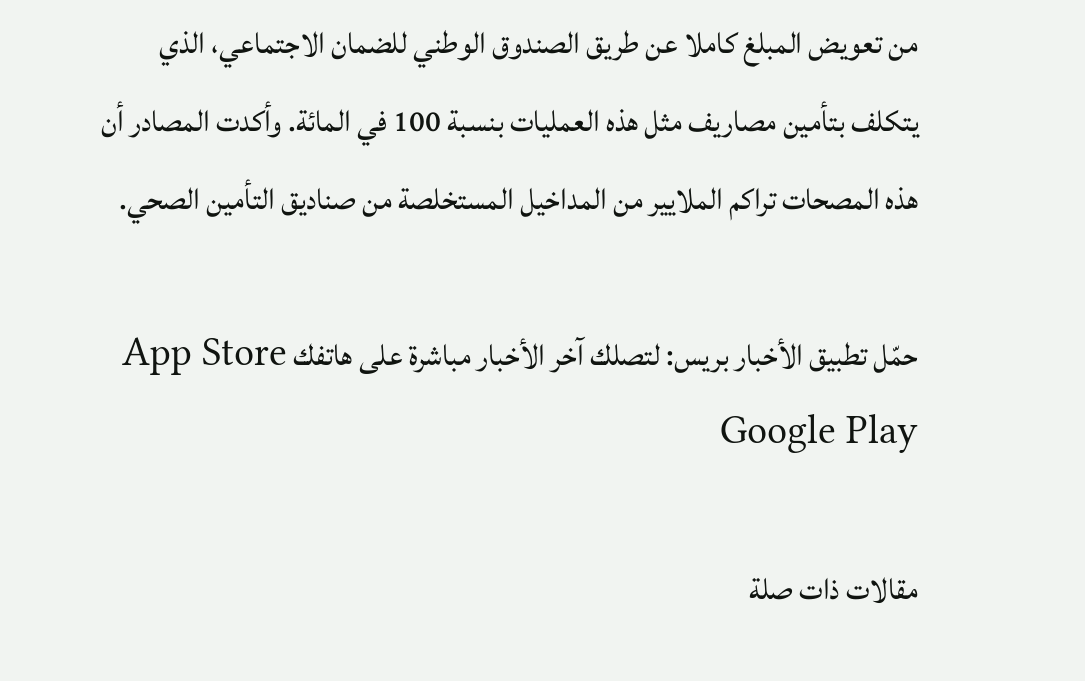من تعويض المبلغ كاملا عن طريق الصندوق الوطني للضمان الاجتماعي، الذي يتكلف بتأمين مصاريف مثل هذه العمليات بنسبة 100 في المائة. وأكدت المصادر أن هذه المصحات تراكم الملايير من المداخيل المستخلصة من صناديق التأمين الصحي.

حمّل تطبيق الأخبار بريس: لتصلك آخر الأخبار مباشرة على هاتفك App Store Google Play

مقالات ذات صلة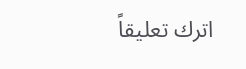اترك تعليقاً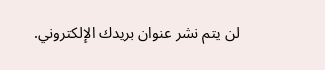لن يتم نشر عنوان بريدك الإلكتروني.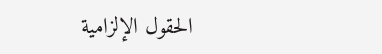الحقول الإلزامية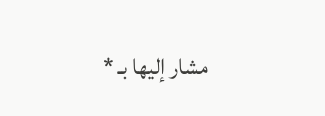مشار إليها بـ *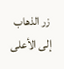زر الذهاب إلى الأعلى